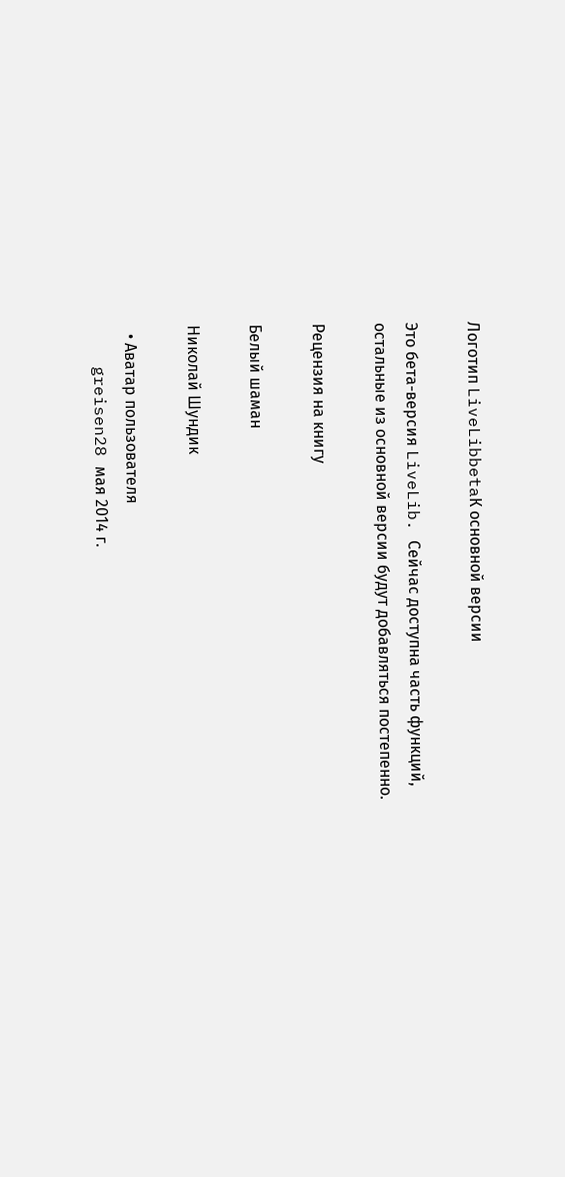Логотип LiveLibbetaК основной версии

Это бета-версия LiveLib. Сейчас доступна часть функций, остальные из основной версии будут добавляться постепенно.

Рецензия на книгу

Белый шаман

Николай Шундик

  • Аватар пользователя
    greisen28 мая 2014 г.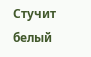Стучит белый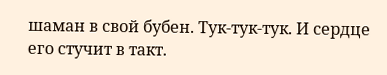шаман в свой бубен. Тук-тук-тук. И сердце его стучит в такт.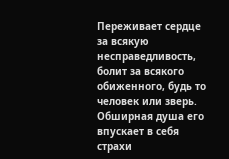Переживает сердце за всякую несправедливость, болит за всякого обиженного, будь то человек или зверь. Обширная душа его впускает в себя страхи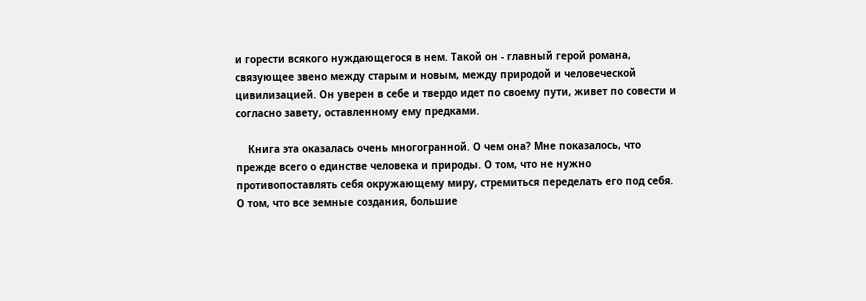и горести всякого нуждающегося в нем. Такой он - главный герой романа, связующее звено между старым и новым, между природой и человеческой цивилизацией. Он уверен в себе и твердо идет по своему пути, живет по совести и согласно завету, оставленному ему предками.

    Книга эта оказалась очень многогранной. О чем она? Мне показалось, что прежде всего о единстве человека и природы. О том, что не нужно противопоставлять себя окружающему миру, стремиться переделать его под себя. О том, что все земные создания, большие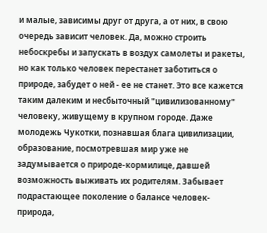и малые, зависимы друг от друга, а от них, в свою очередь зависит человек. Да, можно строить небоскребы и запускать в воздух самолеты и ракеты, но как только человек перестанет заботиться о природе, забудет о ней - ее не станет. Это все кажется таким далеким и несбыточный "цивилизованному" человеку, живущему в крупном городе. Даже молодежь Чукотки, познавшая блага цивилизации, образование, посмотревшая мир уже не задумывается о природе-кормилице, давшей возможность выживать их родителям. Забывает подрастающее поколение о балансе человек-природа,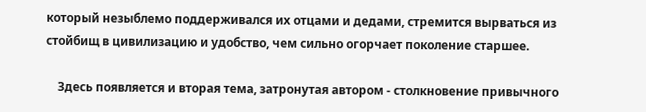который незыблемо поддерживался их отцами и дедами, стремится вырваться из стойбищ в цивилизацию и удобство, чем сильно огорчает поколение старшее.

    Здесь появляется и вторая тема, затронутая автором - столкновение привычного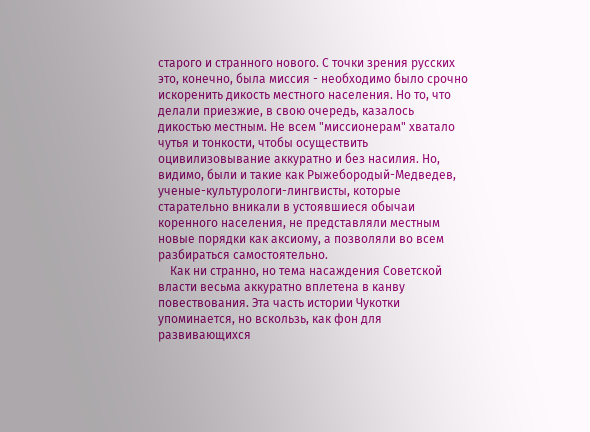старого и странного нового. С точки зрения русских это, конечно, была миссия - необходимо было срочно искоренить дикость местного населения. Но то, что делали приезжие, в свою очередь, казалось дикостью местным. Не всем "миссионерам" хватало чутья и тонкости, чтобы осуществить оцивилизовывание аккуратно и без насилия. Но, видимо, были и такие как Рыжебородый-Медведев, ученые-культурологи-лингвисты, которые старательно вникали в устоявшиеся обычаи коренного населения, не представляли местным новые порядки как аксиому, а позволяли во всем разбираться самостоятельно.
    Как ни странно, но тема насаждения Советской власти весьма аккуратно вплетена в канву повествования. Эта часть истории Чукотки упоминается, но вскользь, как фон для развивающихся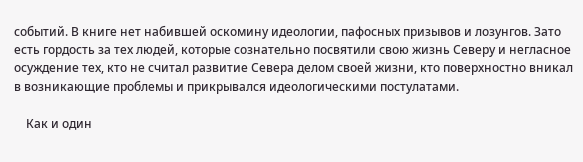событий. В книге нет набившей оскомину идеологии, пафосных призывов и лозунгов. Зато есть гордость за тех людей, которые сознательно посвятили свою жизнь Северу и негласное осуждение тех, кто не считал развитие Севера делом своей жизни, кто поверхностно вникал в возникающие проблемы и прикрывался идеологическими постулатами.

    Как и один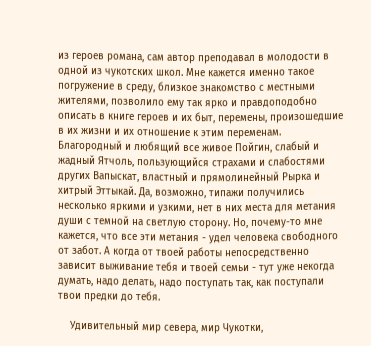из героев романа, сам автор преподавал в молодости в одной из чукотских школ. Мне кажется именно такое погружение в среду, близкое знакомство с местными жителями, позволило ему так ярко и правдоподобно описать в книге героев и их быт, перемены, произошедшие в их жизни и их отношение к этим переменам. Благородный и любящий все живое Пойгин, слабый и жадный Ятчоль, пользующийся страхами и слабостями других Вапыскат, властный и прямолинейный Рырка и хитрый Эттыкай. Да, возможно, типажи получились несколько яркими и узкими, нет в них места для метания души с темной на светлую сторону. Но, почему-то мне кажется, что все эти метания - удел человека свободного от забот. А когда от твоей работы непосредственно зависит выживание тебя и твоей семьи - тут уже некогда думать, надо делать, надо поступать так, как поступали твои предки до тебя.

    Удивительный мир севера, мир Чукотки,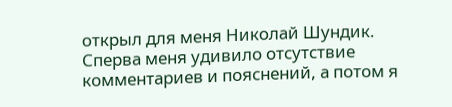открыл для меня Николай Шундик. Сперва меня удивило отсутствие комментариев и пояснений, а потом я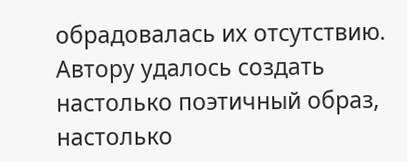обрадовалась их отсутствию. Автору удалось создать настолько поэтичный образ, настолько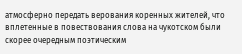атмосферно передать верования коренных жителей, что вплетенные в повествования слова на чукотском были скорее очередным поэтическим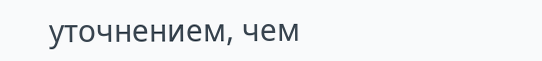уточнением, чем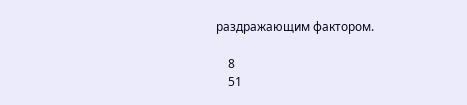раздражающим фактором.

    8
    51